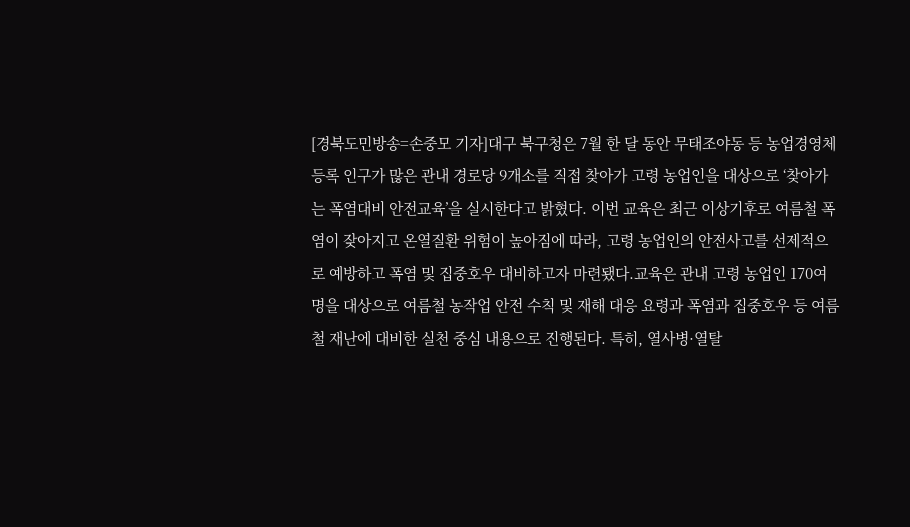[경북도민방송=손중모 기자]대구 북구청은 7월 한 달 동안 무태조야동 등 농업경영체 등록 인구가 많은 관내 경로당 9개소를 직접 찾아가 고령 농업인을 대상으로 ‘찾아가는 폭염대비 안전교육’을 실시한다고 밝혔다. 이번 교육은 최근 이상기후로 여름철 폭염이 잦아지고 온열질환 위험이 높아짐에 따라, 고령 농업인의 안전사고를 선제적으로 예방하고 폭염 및 집중호우 대비하고자 마련됐다.교육은 관내 고령 농업인 170여 명을 대상으로 여름철 농작업 안전 수칙 및 재해 대응 요령과 폭염과 집중호우 등 여름철 재난에 대비한 실천 중심 내용으로 진행된다. 특히, 열사병·열탈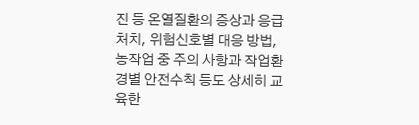진 등 온열질환의 증상과 응급처치, 위험신호별 대응 방법, 농작업 중 주의 사항과 작업환경별 안전수칙 등도 상세히 교육한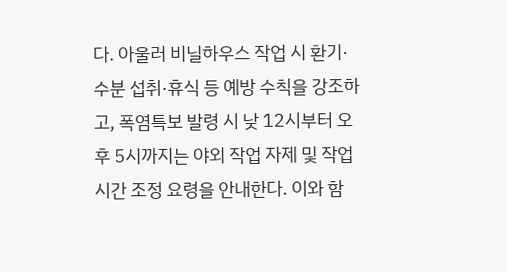다. 아울러 비닐하우스 작업 시 환기·수분 섭취·휴식 등 예방 수칙을 강조하고, 폭염특보 발령 시 낮 12시부터 오후 5시까지는 야외 작업 자제 및 작업시간 조정 요령을 안내한다. 이와 함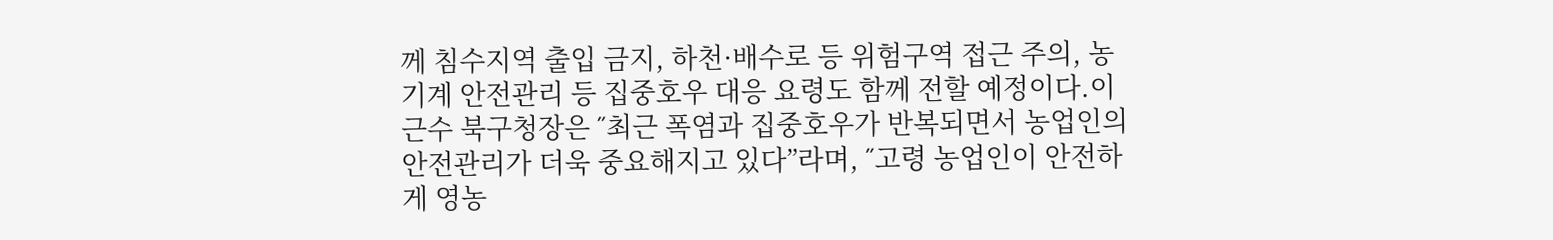께 침수지역 출입 금지, 하천·배수로 등 위험구역 접근 주의, 농기계 안전관리 등 집중호우 대응 요령도 함께 전할 예정이다.이근수 북구청장은 ˝최근 폭염과 집중호우가 반복되면서 농업인의 안전관리가 더욱 중요해지고 있다”라며, ˝고령 농업인이 안전하게 영농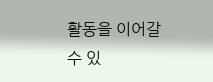활동을 이어갈 수 있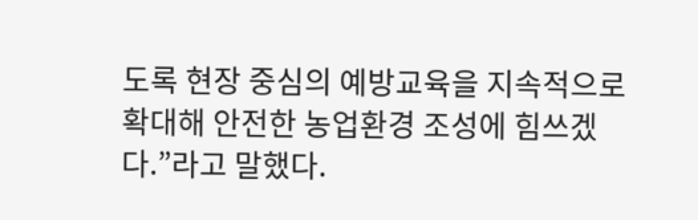도록 현장 중심의 예방교육을 지속적으로 확대해 안전한 농업환경 조성에 힘쓰겠다.”라고 말했다.